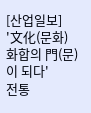[산업일보]
'文化(문화) 화합의 門(문)이 되다'
전통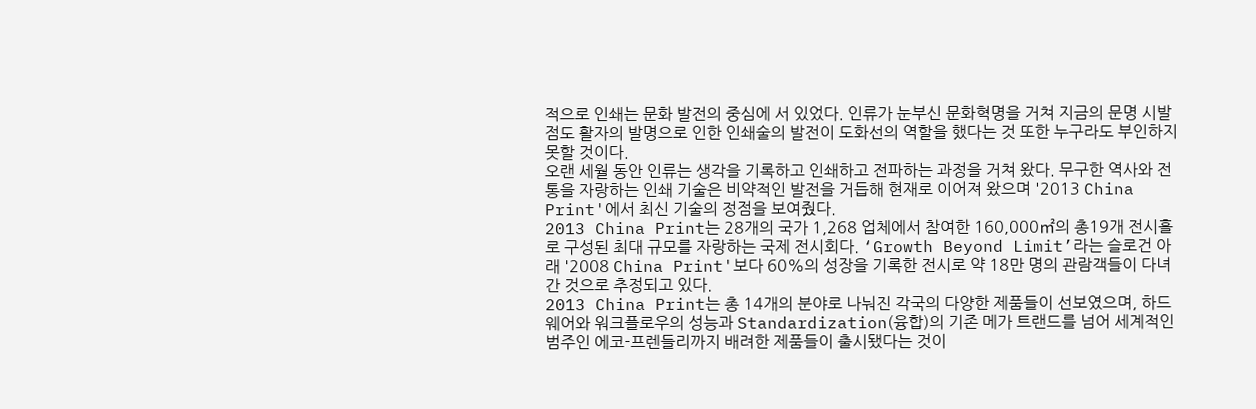적으로 인쇄는 문화 발전의 중심에 서 있었다. 인류가 눈부신 문화혁명을 거쳐 지금의 문명 시발점도 활자의 발명으로 인한 인쇄술의 발전이 도화선의 역할을 했다는 것 또한 누구라도 부인하지 못할 것이다.
오랜 세월 동안 인류는 생각을 기록하고 인쇄하고 전파하는 과정을 거쳐 왔다. 무구한 역사와 전통을 자랑하는 인쇄 기술은 비약적인 발전을 거듭해 현재로 이어져 왔으며 '2013 China Print'에서 최신 기술의 정점을 보여줬다.
2013 China Print는 28개의 국가 1,268 업체에서 참여한 160,000㎡의 총19개 전시홀로 구성된 최대 규모를 자랑하는 국제 전시회다. ‘Growth Beyond Limit’라는 슬로건 아래 '2008 China Print'보다 60%의 성장을 기록한 전시로 약 18만 명의 관람객들이 다녀간 것으로 추정되고 있다.
2013 China Print는 총 14개의 분야로 나눠진 각국의 다양한 제품들이 선보였으며, 하드웨어와 워크플로우의 성능과 Standardization(융합)의 기존 메가 트랜드를 넘어 세계적인 범주인 에코-프렌들리까지 배려한 제품들이 출시됐다는 것이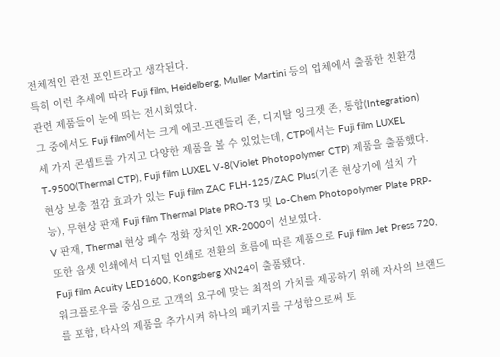전체적인 관전 포인트라고 생각된다.
특히 이런 추세에 따라 Fuji film, Heidelberg, Muller Martini 등의 업체에서 출품한 친환경 관련 제품들이 눈에 띄는 전시회였다.
그 중에서도 Fuji film에서는 크게 에코-프렌들리 존, 디지탈 잉크젯 존, 통합(Integration) 세 가지 콘셉트를 가지고 다양한 제품을 볼 수 있었는데, CTP에서는 Fuji film LUXEL T-9500(Thermal CTP), Fuji film LUXEL V-8(Violet Photopolymer CTP) 제품을 출품했다.
현상 보충 절감 효과가 있는 Fuji film ZAC FLH-125/ZAC Plus(기존 현상기에 설치 가능), 무현상 판재 Fuji film Thermal Plate PRO-T3 및 Lo-Chem Photopolymer Plate PRP-V 판재, Thermal 현상 폐수 정화 장치인 XR-2000이 선보였다.
또한 옵셋 인쇄에서 디지털 인쇄로 전환의 흐름에 따른 제품으로 Fuji film Jet Press 720, Fuji film Acuity LED1600, Kongsberg XN24이 출품됐다.
워크플로우를 중심으로 고객의 요구에 맞는 최적의 가치를 제공하기 위해 자사의 브랜드를 포함, 타사의 제품을 추가시켜 하나의 패키지를 구성함으로써 토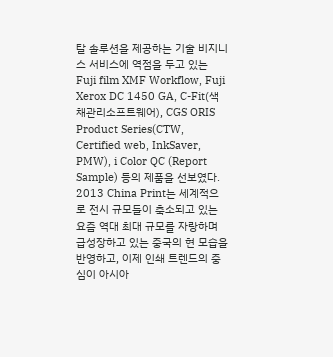탈 솔루션을 제공하는 기술 비지니스 서비스에 역점을 두고 있는 Fuji film XMF Workflow, Fuji Xerox DC 1450 GA, C-Fit(색채관리소프트웨어), CGS ORIS Product Series(CTW, Certified web, InkSaver, PMW), i Color QC (Report Sample) 등의 제품을 선보였다.
2013 China Print는 세계적으로 전시 규모들이 축소되고 있는 요즘 역대 최대 규모를 자랑하며 급성장하고 있는 중국의 현 모습을 반영하고, 이제 인쇄 트렌드의 중심이 아시아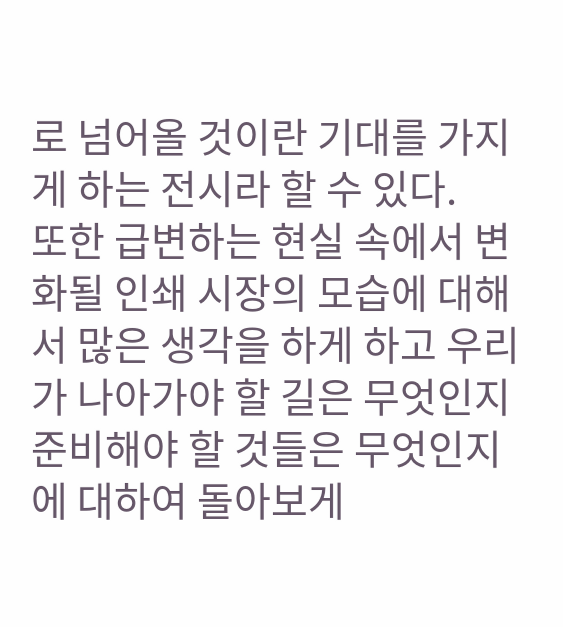로 넘어올 것이란 기대를 가지게 하는 전시라 할 수 있다.
또한 급변하는 현실 속에서 변화될 인쇄 시장의 모습에 대해서 많은 생각을 하게 하고 우리가 나아가야 할 길은 무엇인지 준비해야 할 것들은 무엇인지에 대하여 돌아보게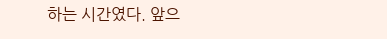하는 시간였다. 앞으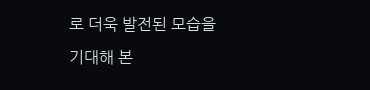로 더욱 발전된 모습을 기대해 본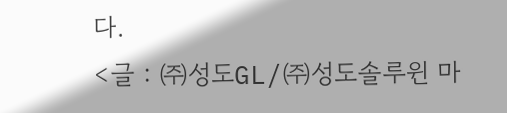다.
<글 : ㈜성도GL/㈜성도솔루윈 마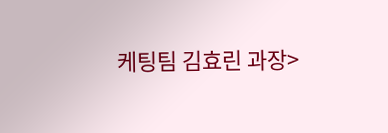케팅팀 김효린 과장>